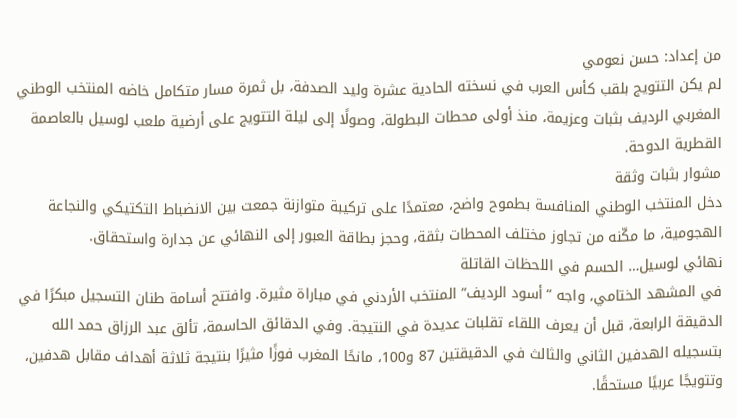من إعداد: حسن نعومي
لم يكن التتويج بلقب كأس العرب في نسخته الحادية عشرة وليد الصدفة، بل ثمرة مسار متكامل خاضه المنتخب الوطني المغربي الرديف بثبات وعزيمة، منذ أولى محطات البطولة، وصولًا إلى ليلة التتويج على أرضية ملعب لوسيل بالعاصمة القطرية الدوحة.
مشوار بثبات وثقة
دخل المنتخب الوطني المنافسة بطموح واضح، معتمدًا على تركيبة متوازنة جمعت بين الانضباط التكتيكي والنجاعة الهجومية، ما مكّنه من تجاوز مختلف المحطات بثقة، وحجز بطاقة العبور إلى النهائي عن جدارة واستحقاق.
نهائي لوسيل… الحسم في اللحظات القاتلة
في المشهد الختامي، واجه “أسود الرديف” المنتخب الأردني في مباراة مثيرة. وافتتح أسامة طنان التسجيل مبكرًا في الدقيقة الرابعة، قبل أن يعرف اللقاء تقلبات عديدة في النتيجة. وفي الدقائق الحاسمة، تألق عبد الرزاق حمد الله بتسجيله الهدفين الثاني والثالث في الدقيقتين 87 و100، مانحًا المغرب فوزًا مثيرًا بنتيجة ثلاثة أهداف مقابل هدفين، وتتويجًا عربيًا مستحقًا.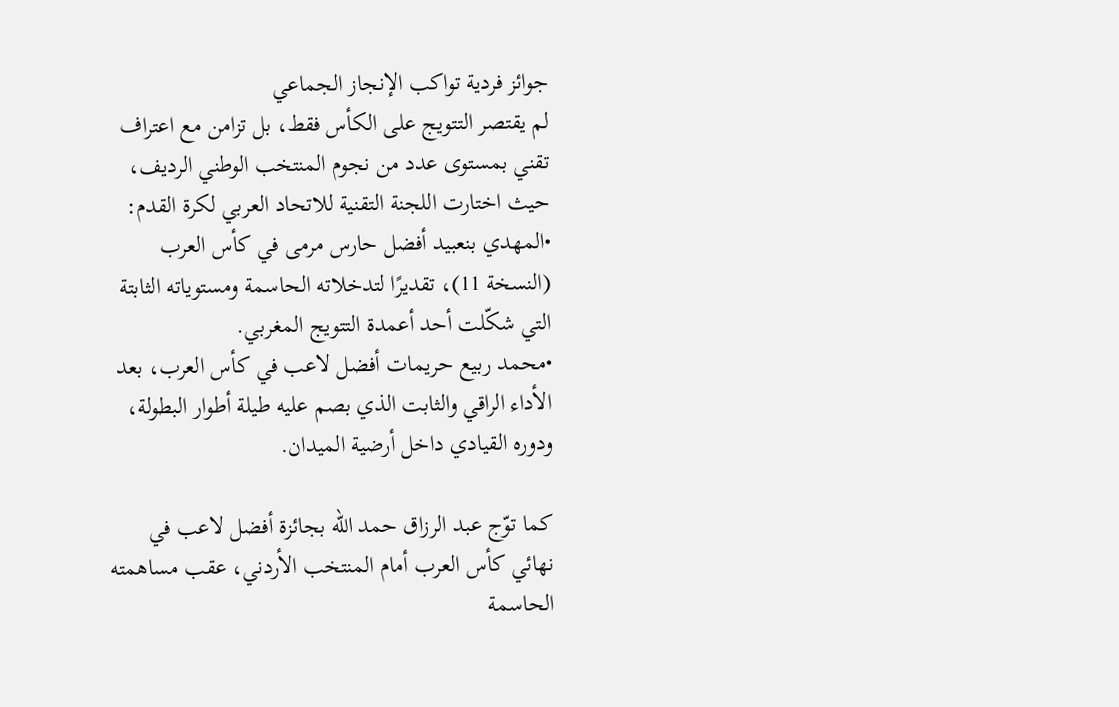جوائز فردية تواكب الإنجاز الجماعي
لم يقتصر التتويج على الكأس فقط، بل تزامن مع اعتراف تقني بمستوى عدد من نجوم المنتخب الوطني الرديف، حيث اختارت اللجنة التقنية للاتحاد العربي لكرة القدم:
•المهدي بنعبيد أفضل حارس مرمى في كأس العرب (النسخة 11)، تقديرًا لتدخلاته الحاسمة ومستوياته الثابتة التي شكّلت أحد أعمدة التتويج المغربي.
•محمد ربيع حريمات أفضل لاعب في كأس العرب، بعد الأداء الراقي والثابت الذي بصم عليه طيلة أطوار البطولة، ودوره القيادي داخل أرضية الميدان.

كما توّج عبد الرزاق حمد الله بجائزة أفضل لاعب في نهائي كأس العرب أمام المنتخب الأردني، عقب مساهمته الحاسمة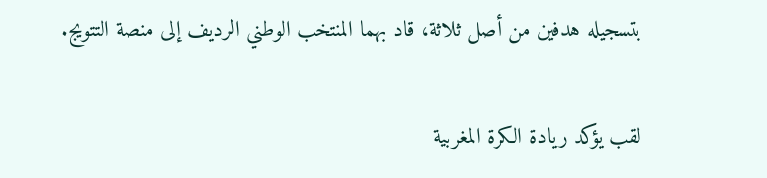بتسجيله هدفين من أصل ثلاثة، قاد بهما المنتخب الوطني الرديف إلى منصة التتويج.

لقب يؤكد ريادة الكرة المغربية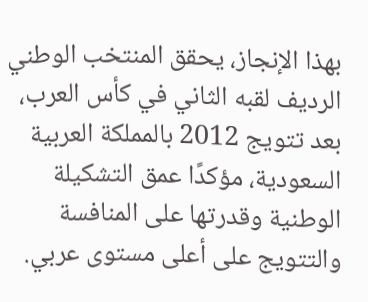بهذا الإنجاز، يحقق المنتخب الوطني الرديف لقبه الثاني في كأس العرب، بعد تتويج 2012 بالمملكة العربية السعودية، مؤكدًا عمق التشكيلة الوطنية وقدرتها على المنافسة والتتويج على أعلى مستوى عربي.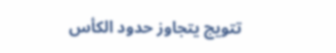تتويج يتجاوز حدود الكأس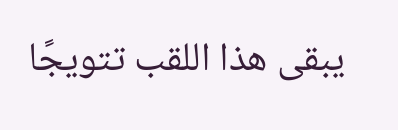يبقى هذا اللقب تتويجًا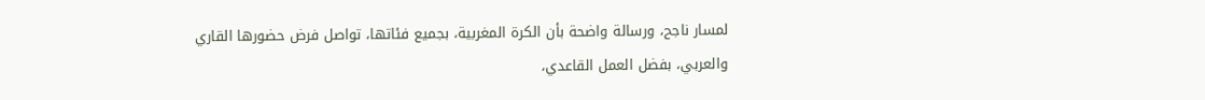لمسار ناجح، ورسالة واضحة بأن الكرة المغربية، بجميع فئاتها، تواصل فرض حضورها القاري والعربي، بفضل العمل القاعدي،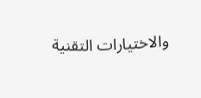والاختيارات التقنية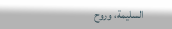السليمة، وروح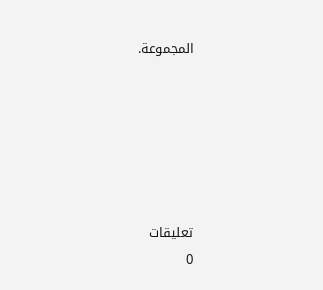المجموعة.






تعليقات
0